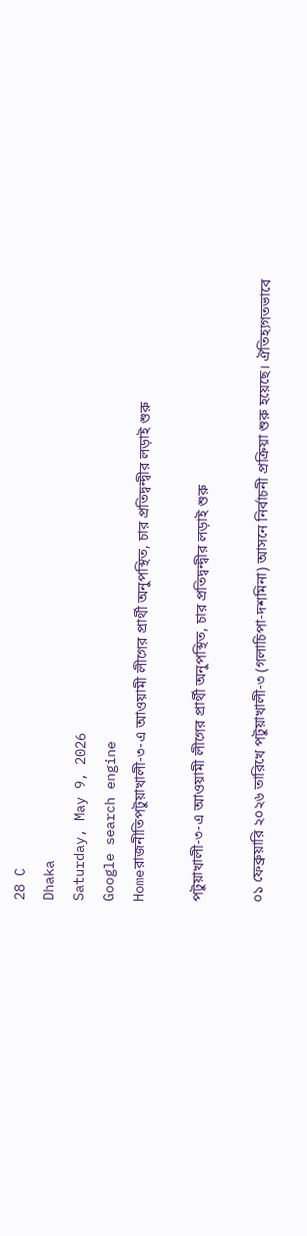28 C
Dhaka
Saturday, May 9, 2026
Google search engine
Homeরাজনীতিপটুয়াখালী-৩-এ আওয়ামী লীগের প্রার্থী অনুপস্থিত, চার প্রতিদ্বন্দ্বীর লড়াই শুরু

পটুয়াখালী-৩-এ আওয়ামী লীগের প্রার্থী অনুপস্থিত, চার প্রতিদ্বন্দ্বীর লড়াই শুরু

০১ ফেব্রুয়ারি ২০২৬ তারিখে পটুয়াখালী-৩ (গলাচিপা‑দশমিনা) আসনে নির্বাচনী প্রক্রিয়া শুরু হয়েছে। ঐতিহ্যগতভাবে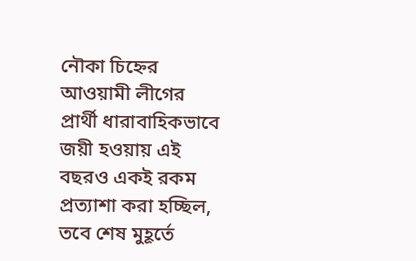নৌকা চিহ্নের আওয়ামী লীগের প্রার্থী ধারাবাহিকভাবে জয়ী হওয়ায় এই বছরও একই রকম প্রত্যাশা করা হচ্ছিল, তবে শেষ মুহূর্তে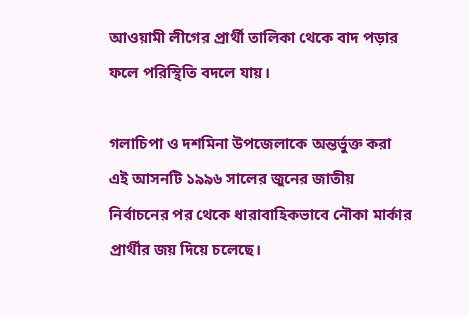আওয়ামী লীগের প্রার্থী তালিকা থেকে বাদ পড়ার ফলে পরিস্থিতি বদলে যায়।

গলাচিপা ও দশমিনা উপজেলাকে অন্তর্ভুক্ত করা এই আসনটি ১৯৯৬ সালের জুনের জাতীয় নির্বাচনের পর থেকে ধারাবাহিকভাবে নৌকা মার্কার প্রার্থীর জয় দিয়ে চলেছে।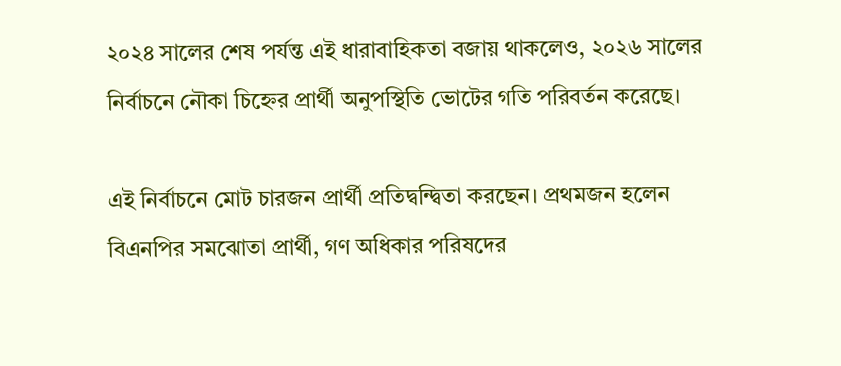২০২৪ সালের শেষ পর্যন্ত এই ধারাবাহিকতা বজায় থাকলেও, ২০২৬ সালের নির্বাচনে নৌকা চিহ্নের প্রার্থী অনুপস্থিতি ভোটের গতি পরিবর্তন করেছে।

এই নির্বাচনে মোট চারজন প্রার্থী প্রতিদ্বন্দ্বিতা করছেন। প্রথমজন হলেন বিএনপির সমঝোতা প্রার্থী, গণ অধিকার পরিষদের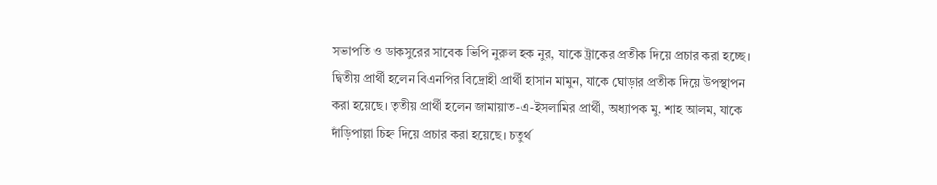সভাপতি ও ডাকসুরের সাবেক ভিপি নুরুল হক নুর, যাকে ট্রাকের প্রতীক দিয়ে প্রচার করা হচ্ছে। দ্বিতীয় প্রার্থী হলেন বিএনপির বিদ্রোহী প্রার্থী হাসান মামুন, যাকে ঘোড়ার প্রতীক দিয়ে উপস্থাপন করা হয়েছে। তৃতীয় প্রার্থী হলেন জামায়াত-এ-ইসলামির প্রার্থী, অধ্যাপক মু. শাহ আলম, যাকে দাঁড়িপাল্লা চিহ্ন দিয়ে প্রচার করা হয়েছে। চতুর্থ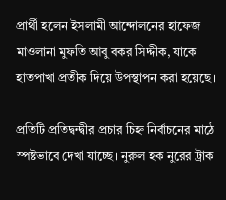প্রার্থী হলেন ইসলামী আন্দোলনের হাফেজ মাওলানা মুফতি আবু বকর সিদ্দীক, যাকে হাতপাখা প্রতীক দিয়ে উপস্থাপন করা হয়েছে।

প্রতিটি প্রতিদ্বন্দ্বীর প্রচার চিহ্ন নির্বাচনের মাঠে স্পষ্টভাবে দেখা যাচ্ছে। নুরুল হক নুরের ট্রাক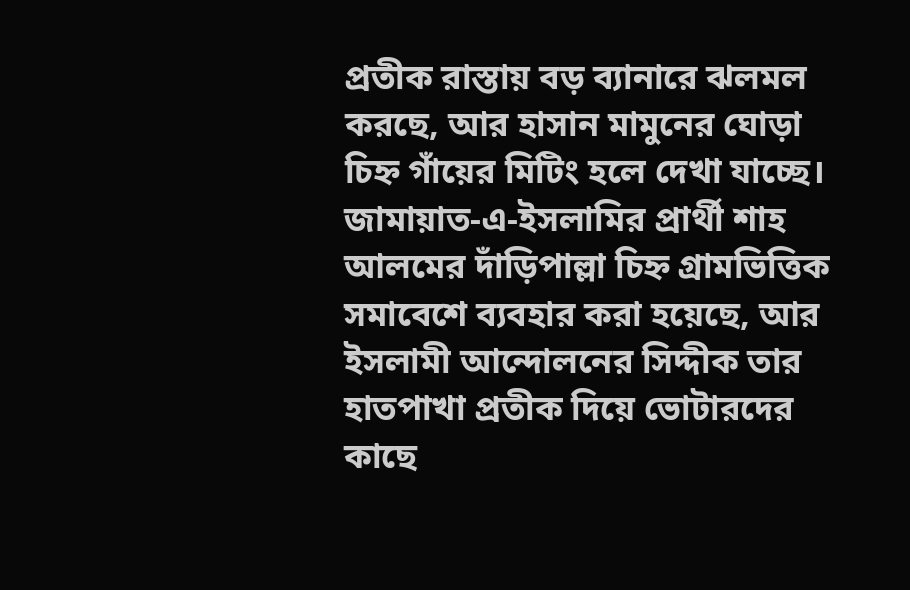প্রতীক রাস্তায় বড় ব্যানারে ঝলমল করছে, আর হাসান মামুনের ঘোড়া চিহ্ন গাঁয়ের মিটিং হলে দেখা যাচ্ছে। জামায়াত-এ-ইসলামির প্রার্থী শাহ আলমের দাঁড়িপাল্লা চিহ্ন গ্রামভিত্তিক সমাবেশে ব্যবহার করা হয়েছে, আর ইসলামী আন্দোলনের সিদ্দীক তার হাতপাখা প্রতীক দিয়ে ভোটারদের কাছে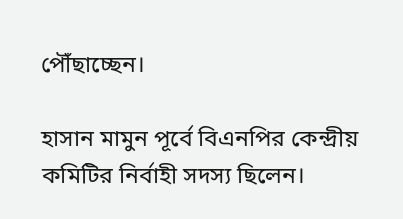পৌঁছাচ্ছেন।

হাসান মামুন পূর্বে বিএনপির কেন্দ্রীয় কমিটির নির্বাহী সদস্য ছিলেন।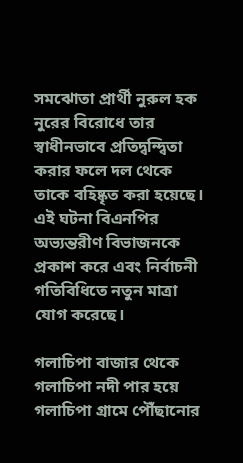সমঝোতা প্রার্থী নুরুল হক নুরের বিরোধে তার স্বাধীনভাবে প্রতিদ্বন্দ্বিতা করার ফলে দল থেকে তাকে বহিষ্কৃত করা হয়েছে। এই ঘটনা বিএনপির অভ্যন্তরীণ বিভাজনকে প্রকাশ করে এবং নির্বাচনী গতিবিধিতে নতুন মাত্রা যোগ করেছে।

গলাচিপা বাজার থেকে গলাচিপা নদী পার হয়ে গলাচিপা গ্রামে পৌঁছানোর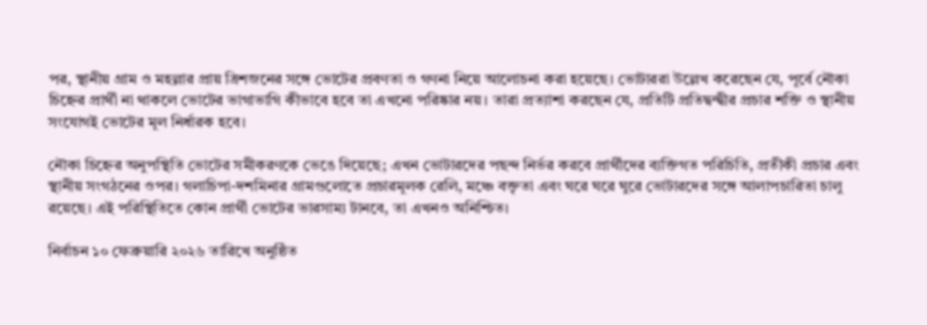পর, স্থানীয় গ্রাম ও মহল্লার প্রায় ত্রিশজনের সঙ্গে ভোটের প্রবণতা ও গণনা নিয়ে আলোচনা করা হয়েছে। ভোটাররা উল্লেখ করেছেন যে, পূর্বে নৌকা চিহ্নের প্রার্থী না থাকলে ভোটের ভাগাভাগি কীভাবে হবে তা এখনো পরিষ্কার নয়। তারা প্রত্যাশা করছেন যে, প্রতিটি প্রতিদ্বন্দ্বীর প্রচার শক্তি ও স্থানীয় সংযোগই ভোটের মূল নির্ধারক হবে।

নৌকা চিহ্নের অনুপস্থিতি ভোটের সমীকরণকে ভেঙে দিয়েছে; এখন ভোটারদের পছন্দ নির্ভর করবে প্রার্থীদের ব্যক্তিগত পরিচিতি, প্রতীকী প্রচার এবং স্থানীয় সংগঠনের ওপর। গলাচিপা-দশমিনার গ্রামগুলোতে প্রচারমূলক রেলি, মঞ্চে বক্তৃতা এবং ঘরে ঘরে ঘুরে ভোটারদের সঙ্গে আলাপচারিতা চালু রয়েছে। এই পরিস্থিতিতে কোন প্রার্থী ভোটের ভারসাম্য টানবে, তা এখনও অনিশ্চিত।

নির্বাচন ১০ ফেব্রুয়ারি ২০২৬ তারিখে অনুষ্ঠিত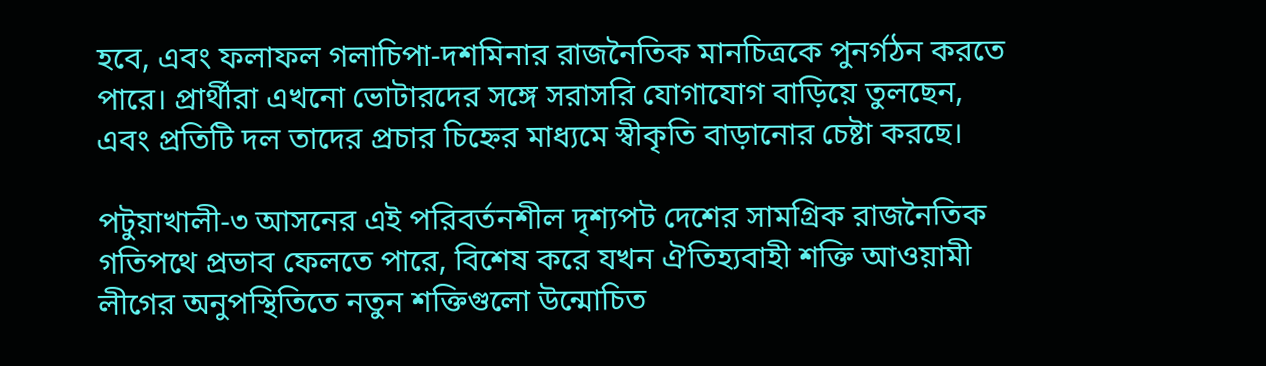হবে, এবং ফলাফল গলাচিপা-দশমিনার রাজনৈতিক মানচিত্রকে পুনর্গঠন করতে পারে। প্রার্থীরা এখনো ভোটারদের সঙ্গে সরাসরি যোগাযোগ বাড়িয়ে তুলছেন, এবং প্রতিটি দল তাদের প্রচার চিহ্নের মাধ্যমে স্বীকৃতি বাড়ানোর চেষ্টা করছে।

পটুয়াখালী-৩ আসনের এই পরিবর্তনশীল দৃশ্যপট দেশের সামগ্রিক রাজনৈতিক গতিপথে প্রভাব ফেলতে পারে, বিশেষ করে যখন ঐতিহ্যবাহী শক্তি আওয়ামী লীগের অনুপস্থিতিতে নতুন শক্তিগুলো উন্মোচিত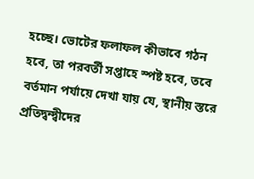হচ্ছে। ভোটের ফলাফল কীভাবে গঠন হবে, তা পরবর্তী সপ্তাহে স্পষ্ট হবে, তবে বর্তমান পর্যায়ে দেখা যায় যে, স্থানীয় স্তরে প্রতিদ্বন্দ্বীদের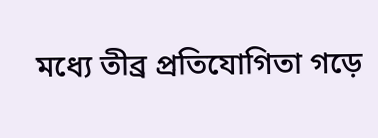মধ্যে তীব্র প্রতিযোগিতা গড়ে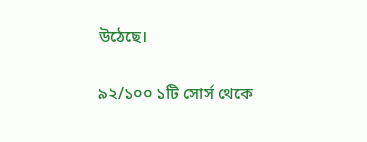উঠেছে।

৯২/১০০ ১টি সোর্স থেকে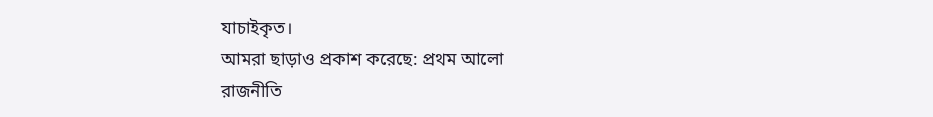যাচাইকৃত।
আমরা ছাড়াও প্রকাশ করেছে: প্রথম আলো
রাজনীতি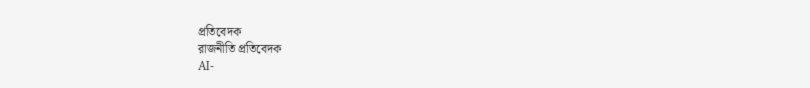প্রতিবেদক
রাজনীতি প্রতিবেদক
AI-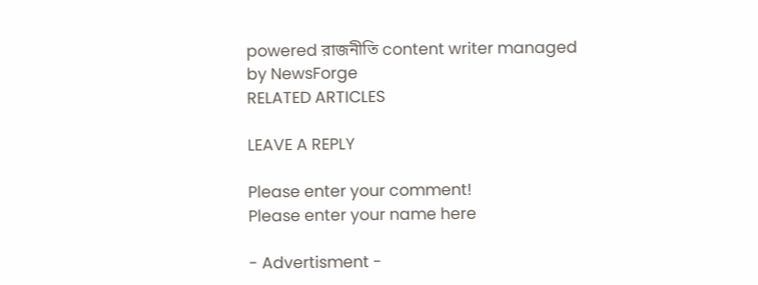powered রাজনীতি content writer managed by NewsForge
RELATED ARTICLES

LEAVE A REPLY

Please enter your comment!
Please enter your name here

- Advertisment -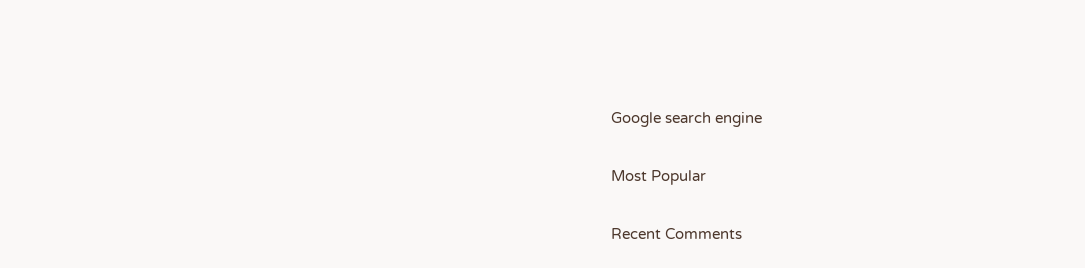Google search engine

Most Popular

Recent Comments